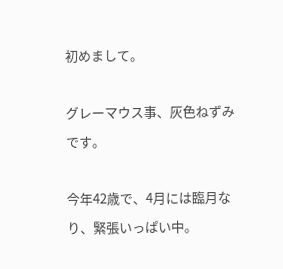初めまして。

グレーマウス事、灰色ねずみです。

今年42歳で、4月には臨月なり、緊張いっぱい中。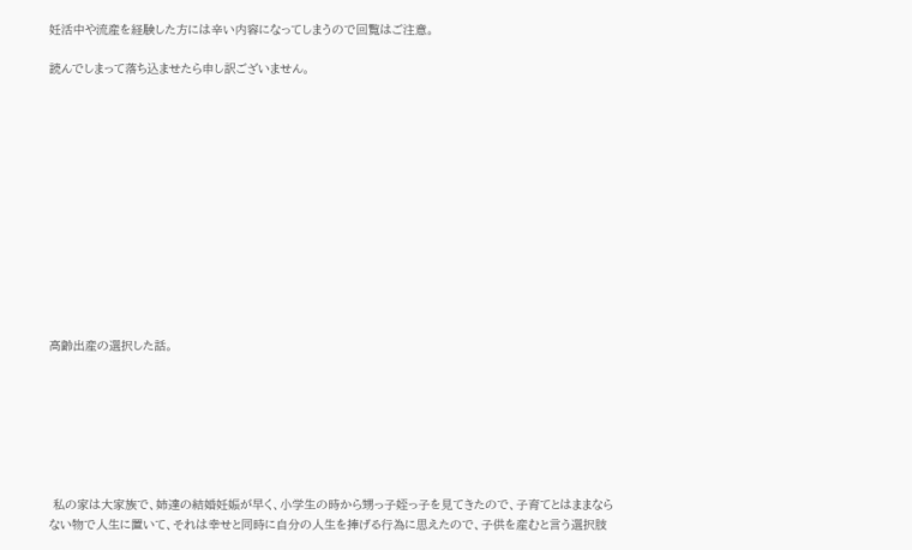妊活中や流産を経験した方には辛い内容になってしまうので回覧はご注意。

読んでしまって落ち込ませたら申し訳ございません。













高齢出産の選択した話。







 私の家は大家族で、姉達の結婚妊娠が早く、小学生の時から甥っ子姪っ子を見てきたので、子育てとはままならない物で人生に置いて、それは幸せと同時に自分の人生を捧げる行為に思えたので、子供を産むと言う選択肢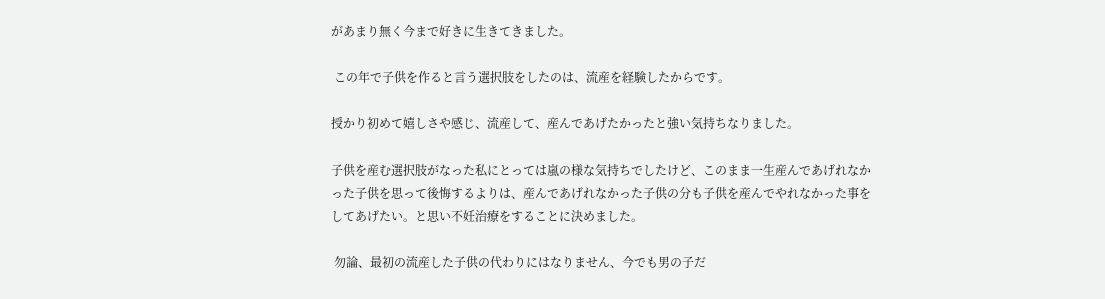があまり無く今まで好きに生きてきました。

 この年で子供を作ると言う選択肢をしたのは、流産を経験したからです。

授かり初めて嬉しさや感じ、流産して、産んであげたかったと強い気持ちなりました。

子供を産む選択肢がなった私にとっては嵐の様な気持ちでしたけど、このまま一生産んであげれなかった子供を思って後悔するよりは、産んであげれなかった子供の分も子供を産んでやれなかった事をしてあげたい。と思い不妊治療をすることに決めました。

 勿論、最初の流産した子供の代わりにはなりません、今でも男の子だ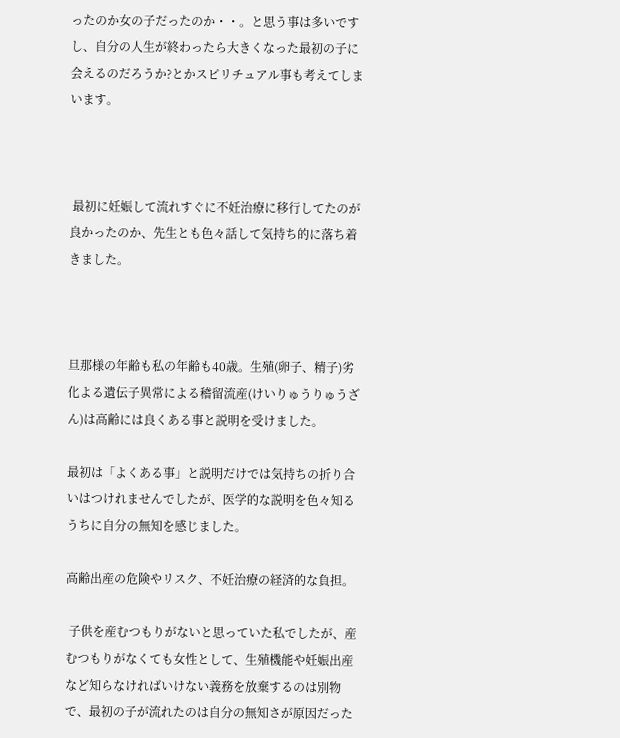ったのか女の子だったのか・・。と思う事は多いですし、自分の人生が終わったら大きくなった最初の子に会えるのだろうか?とかスピリチュアル事も考えてしまいます。



 最初に妊娠して流れすぐに不妊治療に移行してたのが良かったのか、先生とも色々話して気持ち的に落ち着きました。



旦那様の年齢も私の年齢も40歳。生殖(卵子、精子)劣化よる遺伝子異常による稽留流産(けいりゅうりゅうざん)は高齢には良くある事と説明を受けました。

最初は「よくある事」と説明だけでは気持ちの折り合いはつけれませんでしたが、医学的な説明を色々知るうちに自分の無知を感じました。

高齢出産の危険やリスク、不妊治療の経済的な負担。

 子供を産むつもりがないと思っていた私でしたが、産むつもりがなくても女性として、生殖機能や妊娠出産など知らなければいけない義務を放棄するのは別物で、最初の子が流れたのは自分の無知さが原因だった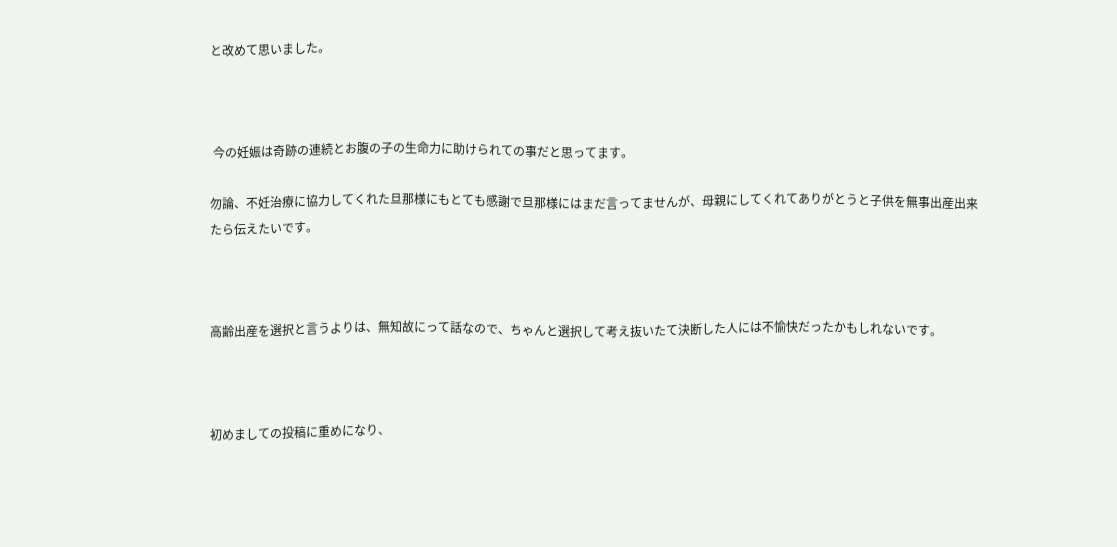と改めて思いました。



 今の妊娠は奇跡の連続とお腹の子の生命力に助けられての事だと思ってます。

勿論、不妊治療に協力してくれた旦那様にもとても感謝で旦那様にはまだ言ってませんが、母親にしてくれてありがとうと子供を無事出産出来たら伝えたいです。



高齢出産を選択と言うよりは、無知故にって話なので、ちゃんと選択して考え抜いたて決断した人には不愉快だったかもしれないです。



初めましての投稿に重めになり、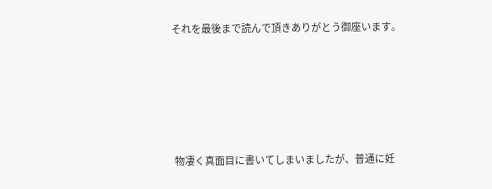それを最後まで読んで頂きありがとう御座います。





 物凄く真面目に書いてしまいましたが、普通に妊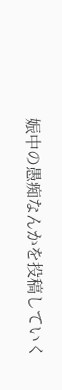娠中の愚痴なんかを投稿していく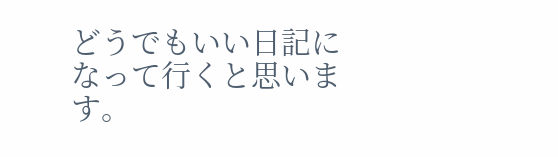どうでもいい日記になって行くと思います。